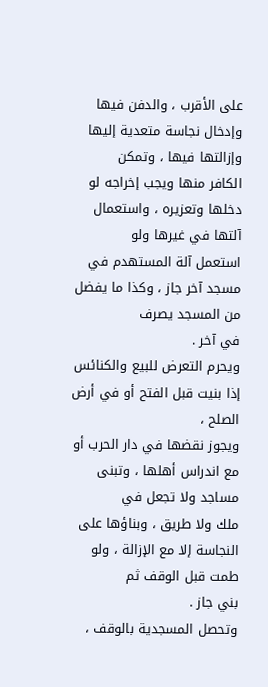على الأقرب ، والدفن فيها وإدخال نجاسة متعدية إليها وإزالتها فيها ، وتمكن
الكافر منها ويجب إخراجه لو دخلها وتعزيره ، واستعمال آلتها في غيرها ولو
استعمل آلة المستهدم في مسجد آخر جاز ، وكذا ما يفضل من المسجد يصرف
في آخر .
ويحرم التعرض للبيع والكنائس إذا بنيت قبل الفتح أو في أرض الصلح ،
ويجوز نقضها في دار الحرب أو مع اندراس أهلها ، وتبنى مساجد ولا تجعل في
ملك ولا طريق ، وبناؤها على النجاسة إلا مع الإزالة ، ولو طمت قبل الوقف ثم
بني جاز .
وتحصل المسجدية بالوقف ،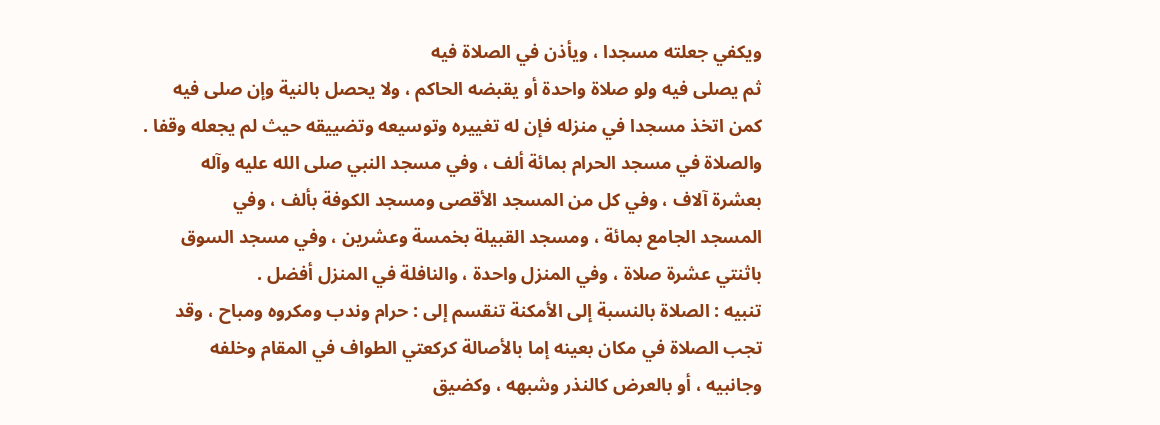ويكفي جعلته مسجدا ، ويأذن في الصلاة فيه
ثم يصلى فيه ولو صلاة واحدة أو يقبضه الحاكم ، ولا يحصل بالنية وإن صلى فيه
كمن اتخذ مسجدا في منزله فإن له تغييره وتوسيعه وتضييقه حيث لم يجعله وقفا .
والصلاة في مسجد الحرام بمائة ألف ، وفي مسجد النبي صلى الله عليه وآله
بعشرة آلاف ، وفي كل من المسجد الأقصى ومسجد الكوفة بألف ، وفي
المسجد الجامع بمائة ، ومسجد القبيلة بخمسة وعشرين ، وفي مسجد السوق
باثنتي عشرة صلاة ، وفي المنزل واحدة ، والنافلة في المنزل أفضل .
تنبيه : الصلاة بالنسبة إلى الأمكنة تنقسم إلى : حرام وندب ومكروه ومباح ، وقد
تجب الصلاة في مكان بعينه إما بالأصالة كركعتي الطواف في المقام وخلفه
وجانبيه ، أو بالعرض كالنذر وشبهه ، وكضيق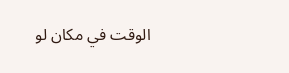الوقت في مكان لو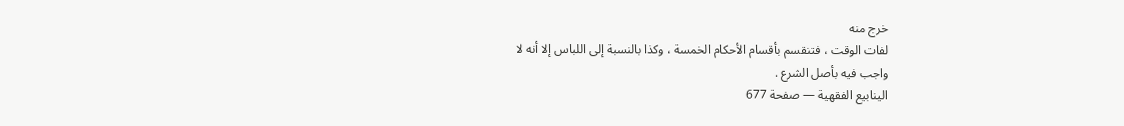خرج منه
لفات الوقت ، فتنقسم بأقسام الأحكام الخمسة ، وكذا بالنسبة إلى اللباس إلا أنه لا
واجب فيه بأصل الشرع .
الينابيع الفقهية — صفحة 677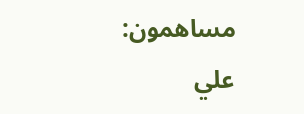مساهمون: علي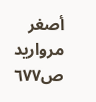أصغر مرواريد
ص٦٧٧